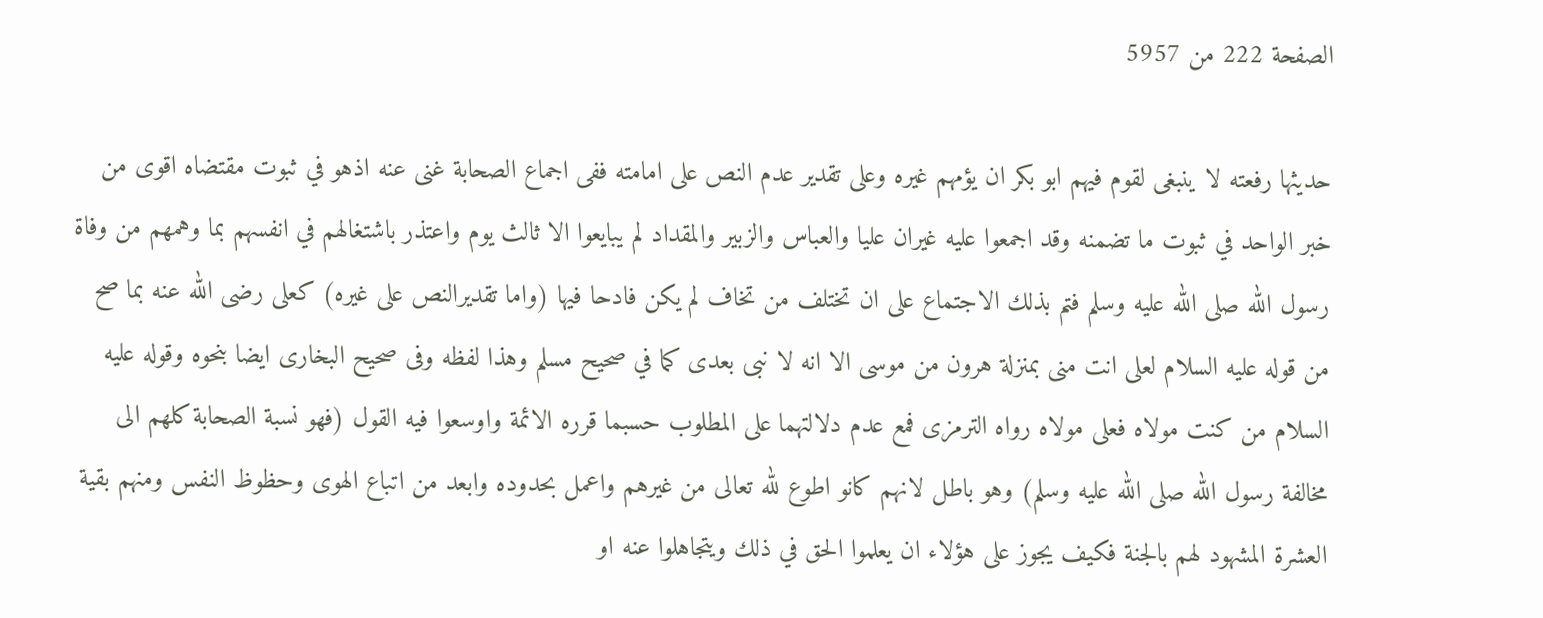الصفحة 222 من 5957

حديثها رفعته لا ينبغى لقوم فيهم ابو بكر ان يؤمهم غيره وعلى تقدير عدم النص على امامته ففى اجماع الصحابة غنى عنه اذهو في ثبوت مقتضاه اقوى من خبر الواحد في ثبوت ما تضمنه وقد اجمعوا عليه غيران عليا والعباس والزبير والمقداد لم يبايعوا الا ثالث يوم واعتذر باشتغالهم في انفسهم بما وهمهم من وفاة رسول الله صلى الله عليه وسلم فتم بذلك الاجتماع على ان تختلف من تخاف لم يكن فادحا فيها (واما تقديرالنص على غيره) كعلى رضى الله عنه بما صح من قوله عليه السلام لعلى انت منى بمنزلة هرون من موسى الا انه لا نبى بعدى كما في صحيح مسلم وهذا لفظه وفى صحيح البخارى ايضا بنحوه وقوله عليه السلام من كنت مولاه فعلى مولاه رواه الترمزى فمع عدم دلالتهما على المطلوب حسبما قرره الائمة واوسعوا فيه القول (فهو نسبة الصحابة كلهم الى مخالفة رسول الله صلى الله عليه وسلم) وهو باطل لانهم كانو اطوع لله تعالى من غيرهم واعمل بحدوده وابعد من اتباع الهوى وحظوظ النفس ومنهم بقية العشرة المشهود لهم بالجنة فكيف يجوز على هؤلاء ان يعلموا الحق في ذلك ويتجاهلوا عنه او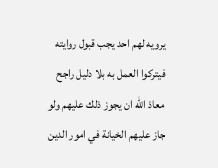يرويه لهم احد يجب قبول روايته فيتركوا العمل به بلا دليل راجح معاذ الله ان يجوز ذلك عليهم ولو جاز عليهم الخيانة في امور الدين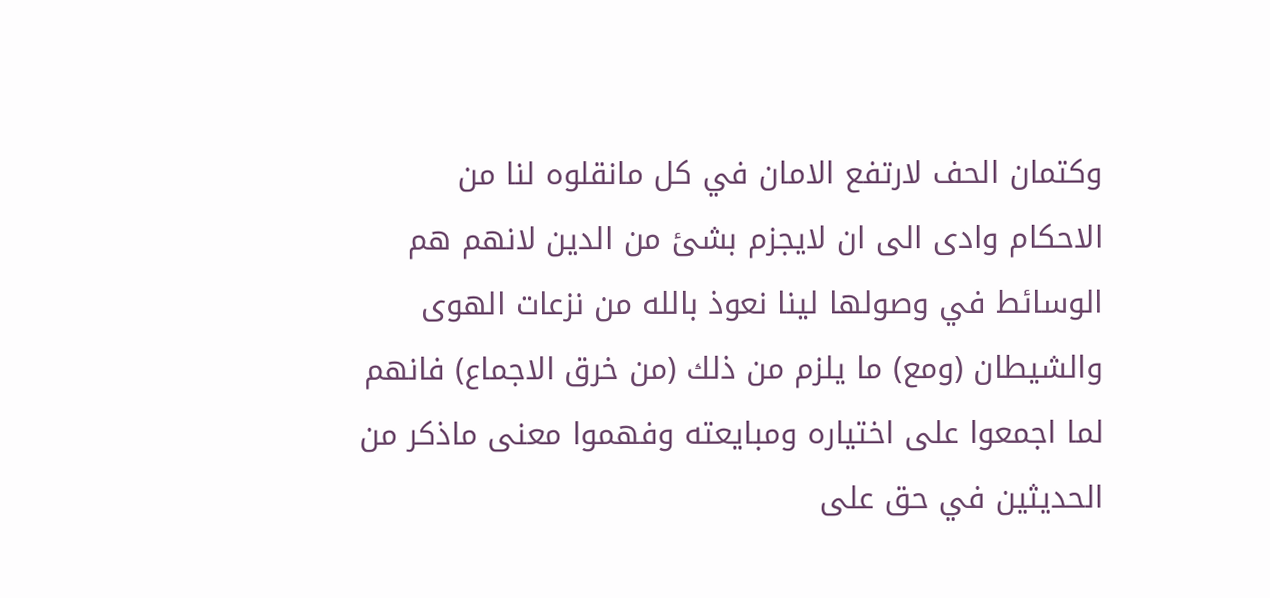وكتمان الحف لارتفع الامان في كل مانقلوه لنا من الاحكام وادى الى ان لايجزم بشئ من الدين لانهم هم الوسائط في وصولها لينا نعوذ بالله من نزعات الهوى والشيطان (ومع) ما يلزم من ذلك (من خرق الاجماع) فانهم لما اجمعوا على اختياره ومبايعته وفهموا معنى ماذكر من الحديثين في حق على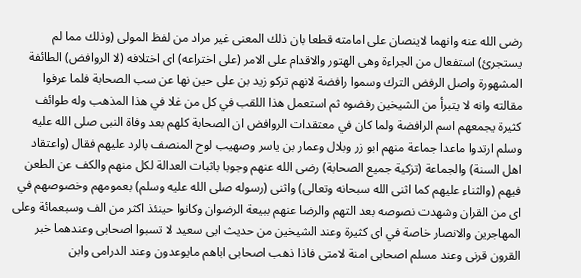رضى الله عنه وانهما لاينصان على امامته قطعا بان ذلك المعنى غير مراد من لفظ المولى (وذلك مما لم يستجرئ) استفعال من الجراءة وهى الهتور والاقدام على الامر (على اختراعه) اى اختلافه (لا الروافض) الطائفة المشهورة واصل الرفض الترك وسموا رافضة لانهم تركو زيد بن على حين نها عن سب الصحابة فلما عرفوا مقالته وانه لا يتبرأ من الشيخين رفضوه ثم استعمل هذا اللقب في كل من غلا في هذا المذهب وله طوائف كثيرة يجمعهم اسم الرافضة ولما كان في معتقدات الروافض ان الصحابة كلهم بعد وفاة النبى صلى الله عليه وسلم ارتدوا ماعدا جماعة منهم ابو زر وبلال وعمار بن ياسر وصهيب لوح المنصف بالرد عليهم فقال (واعتقاد اهل السنة) والجماعة (تزكية جميع الصحابة) رضى الله عنهم وجوبا باثبات العدالة لكل منهم والكف عن الطعن فيهم (والثناء عليهم كما اثنى الله سبحانه وتعالى) واثنى (رسوله صلى الله عليه وسلم) بعمومهم وخصوصهم في اى من القران وشهدت نصوصه بعد التهم والرضا عنهم ببيعة الرضوان وكانوا حينئذ اكثر من الف وسبعمائة وعلى المهاجرين والانصار خاصة في اى كثيرة وعند الشيخين من حديث ابى سعيد لا تسبوا اصحابى وعندهما خبر القرون قرنى وعند مسلم اصحابى امنة لامتى فاذا ذهب اصحابى اباهم مايوعدون وعند الدرامى وابن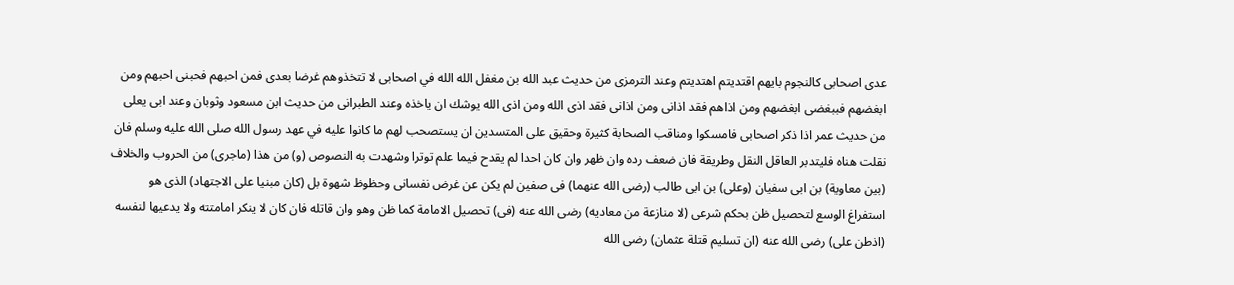عدى اصحابى كالنجوم بايهم اقتديتم اهتديتم وعند الترمزى من حديث عبد الله بن مغفل الله الله في اصحابى لا تتخذوهم غرضا بعدى فمن احبهم فحبنى احبهم ومن ابغضهم فببغضى ابغضهم ومن اذاهم فقد اذانى ومن اذانى فقد اذى الله ومن اذى الله يوشك ان ياخذه وعند الطبرانى من حديث ابن مسعود وثوبان وعند ابى يعلى من حديث عمر اذا ذكر اصحابى فامسكوا ومناقب الصحابة كثيرة وحقيق على المتسدين ان يستصحب لهم ما كانوا عليه في عهد رسول الله صلى الله عليه وسلم فان نقلت هناه فليتدبر العاقل النقل وطريقة فان ضعف رده وان ظهر وان كان احدا لم يقدح فيما علم توترا وشهدت به النصوص (و) من هذا (ماجرى) من الحروب والخلاف (بين معاوية) بن ابى سفيان (وعلى) بن ابى طالب (رضى الله عنهما) فى صفين لم يكن عن غرض نفسانى وحظوظ شهوة بل (كان مبنيا على الاجتهاد) الذى هو استفراغ الوسع لتحصيل ظن بحكم شرعى (لا منازعة من معاديه) رضى الله عنه (فى) تحصيل الامامة كما ظن وهو وان قاتله فان كان لا ينكر امامتته ولا يدعيها لنفسه (اذطن على) رضى الله عنه (ان تسليم قتلة عثمان) رضى الله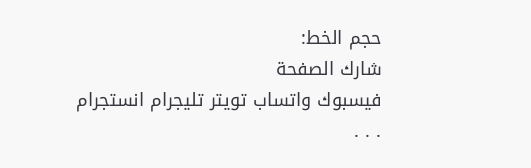حجم الخط:
شارك الصفحة
فيسبوك واتساب تويتر تليجرام انستجرام
. . .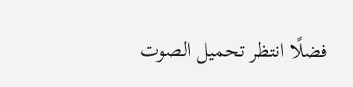فضلًا انتظر تحميل الصوت